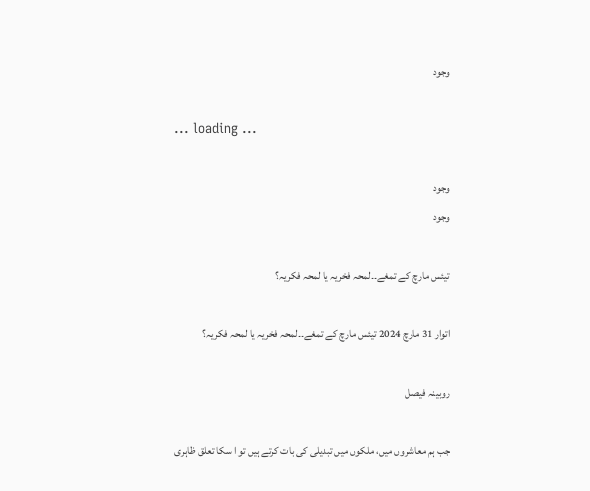وجود

... loading ...

وجود
وجود

تیئس مارچ کے تمغے۔۔لمحہ فخریہ یا لمحہ فکریہ؟

اتوار 31 مارچ 2024 تیئس مارچ کے تمغے۔۔لمحہ فخریہ یا لمحہ فکریہ؟

روبینہ فیصل

جب ہم معاشروں میں، ملکوں میں تبدیلی کی بات کرتے ہیں تو ا سکا تعلق ظاہری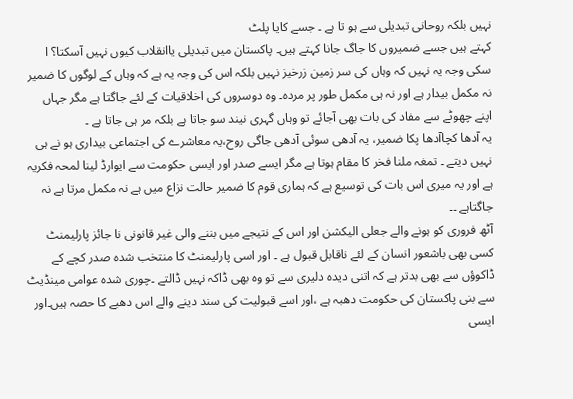نہیں بلکہ روحانی تبدیلی سے ہو تا ہے ۔ جسے کایا پلٹ
کہتے ہیں جسے ضمیروں کا جاگ جانا کہتے ہیں۔ پاکستان میں تبدیلی یاانقلاب کیوں نہیں آسکتا؟ ا سکی وجہ یہ نہیں کہ وہاں کی سر زمین زرخیز نہیں بلکہ اس کی وجہ یہ ہے کہ وہاں کے لوگوں کا ضمیر نہ مکمل بیدار ہے اور نہ ہی مکمل طور پر مردہ۔ وہ دوسروں کی اخلاقیات کے لئے جاگتا ہے مگر جہاں اپنے چھوٹے سے مفاد کی بات بھی آجائے تو وہاں گہری نیند سو جاتا ہے بلکہ مر ہی جاتا ہے ۔
یہ آدھا کچاآدھا پکا ضمیر، یہ آدھی سوئی آدھی جاگی روح،یہ معاشرے کی اجتماعی بیداری ہو نے ہی نہیں دیتے ۔ تمغہ ملنا فخر کا مقام ہوتا ہے مگر ایسے صدر اور ایسی حکومت سے ایوارڈ لینا لمحہ فکریہ ہے اور یہ میری اس بات کی توسیع ہے کہ ہماری قوم کا ضمیر حالت نزاع میں ہے نہ مکمل مرتا ہے نہ جاگتاہے ۔۔
آٹھ فروری کو ہونے والے جعلی الیکشن اور اس کے نتیجے میں بننے والی غیر قانونی نا جائز پارلیمنٹ کسی بھی باشعور انسان کے لئے ناقابل قبول ہے ۔ اور اسی پارلیمنٹ کا منتخب شدہ صدر کچے کے ڈاکوؤں سے بھی بدتر ہے کہ اتنی دیدہ دلیری سے تو وہ بھی ڈاکہ نہیں ڈالتے ۔چوری شدہ عوامی مینڈیٹ سے بنی پاکستان کی حکومت دھبہ ہے ،اور اسے قبولیت کی سند دینے والے اس دھبے کا حصہ ہیں۔اور ایسی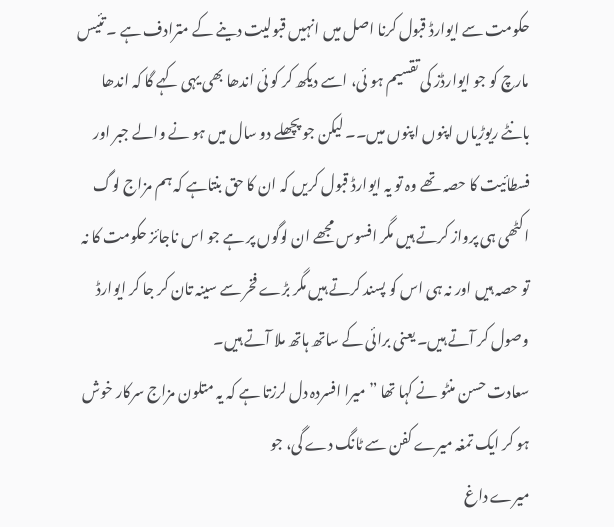حکومت سے ایوارڈ قبول کرنا اصل میں انہیں قبولیت دینے کے مترادف ہے ۔ تئیس مارچ کو جو ایوارڈز کی تقسیم ہو ئی، اسے دیکھ کر کو ئی اندھا بھی یہی کہے گا کہ اندھا بانٹے ریوڑیاں اپنوں اپنوں میں۔۔ لیکن جو پچھلے دو سال میں ہو نے والے جبر اور فسطائیت کا حصہ تھے وہ تو یہ ایوارڈ قبول کریں کہ ان کا حق بنتاہے کہ ہم مزاج لوگ اکٹھی ہی پرواز کرتے ہیں مگر افسوس مجھے ان لوگوں پر ہے جو اس ناجائز حکومت کا نہ تو حصہ ہیں اور نہ ہی اس کو پسند کرتے ہیں مگر بڑے فخر سے سینہ تان کر جا کر ایوارڈ وصول کر آتے ہیں۔ یعنی برائی کے ساتھ ہاتھ ملا آتے ہیں۔
سعادت حسن منٹو نے کہا تھا ”میرا افسردہ دل لرزتا ہے کہ یہ متلون مزاج سرکار خوش ہو کر ایک تمغہ میرے کفن سے ٹانگ دے گی، جو
میرے داغ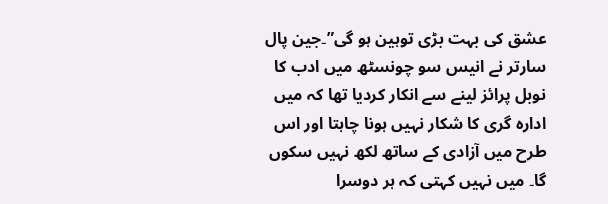عشق کی بہت بڑی توہین ہو گی”۔جین پال سارتر نے انیس سو چونسٹھ میں ادب کا نوبل پرائز لینے سے انکار کردیا تھا کہ میں ادارہ گری کا شکار نہیں ہونا چاہتا اور اس طرح میں آزادی کے ساتھ لکھ نہیں سکوں گا۔ میں نہیں کہتی کہ ہر دوسرا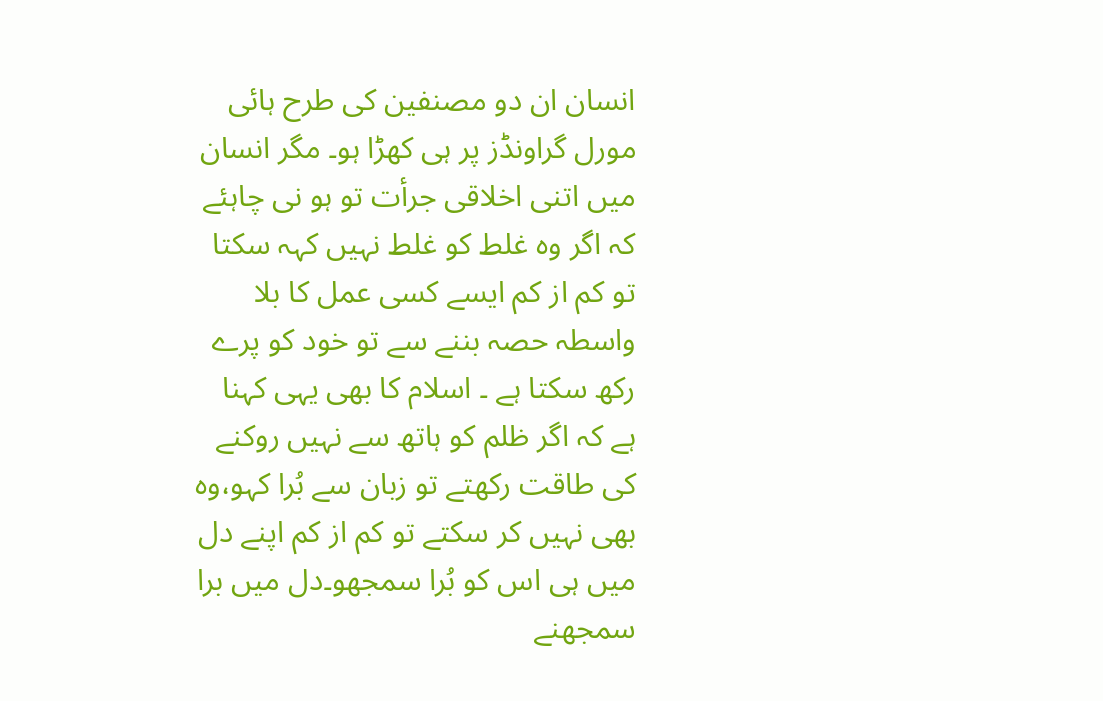انسان ان دو مصنفین کی طرح ہائی مورل گراونڈز پر ہی کھڑا ہو۔ مگر انسان میں اتنی اخلاقی جرأت تو ہو نی چاہئے کہ اگر وہ غلط کو غلط نہیں کہہ سکتا تو کم از کم ایسے کسی عمل کا بلا واسطہ حصہ بننے سے تو خود کو پرے رکھ سکتا ہے ۔ اسلام کا بھی یہی کہنا ہے کہ اگر ظلم کو ہاتھ سے نہیں روکنے کی طاقت رکھتے تو زبان سے بُرا کہو،وہ بھی نہیں کر سکتے تو کم از کم اپنے دل میں ہی اس کو بُرا سمجھو۔دل میں برا سمجھنے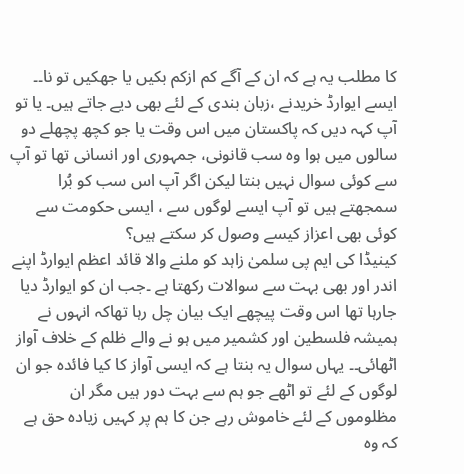کا مطلب یہ ہے کہ ان کے آگے کم ازکم بکیں یا جھکیں تو نا۔۔ ایسے ایوارڈ خریدنے ،زبان بندی کے لئے بھی دیے جاتے ہیں۔ یا تو آپ کہہ دیں کہ پاکستان میں اس وقت یا جو کچھ پچھلے دو سالوں میں ہوا وہ سب قانونی، جمہوری اور انسانی تھا تو آپ سے کوئی سوال نہیں بنتا لیکن اگر آپ اس سب کو بُرا سمجھتے ہیں تو آپ ایسے لوگوں سے ، ایسی حکومت سے کوئی بھی اعزاز کیسے وصول کر سکتے ہیں؟
کینیڈا کی ایم پی سلمیٰ زاہد کو ملنے والا قائد اعظم ایوارڈ اپنے اندر اور بھی بہت سے سوالات رکھتا ہے ۔جب ان کو ایوارڈ دیا جارہا تھا اس وقت پیچھے ایک بیان چل رہا تھاکہ انہوں نے ہمیشہ فلسطین اور کشمیر میں ہو نے والے ظلم کے خلاف آواز اٹھائی۔۔ یہاں سوال یہ بنتا ہے کہ ایسی آواز کا کیا فائدہ جو ان لوگوں کے لئے تو اٹھے جو ہم سے بہت دور ہیں مگر ان مظلوموں کے لئے خاموش رہے جن کا ہم پر کہیں زیادہ حق ہے کہ وہ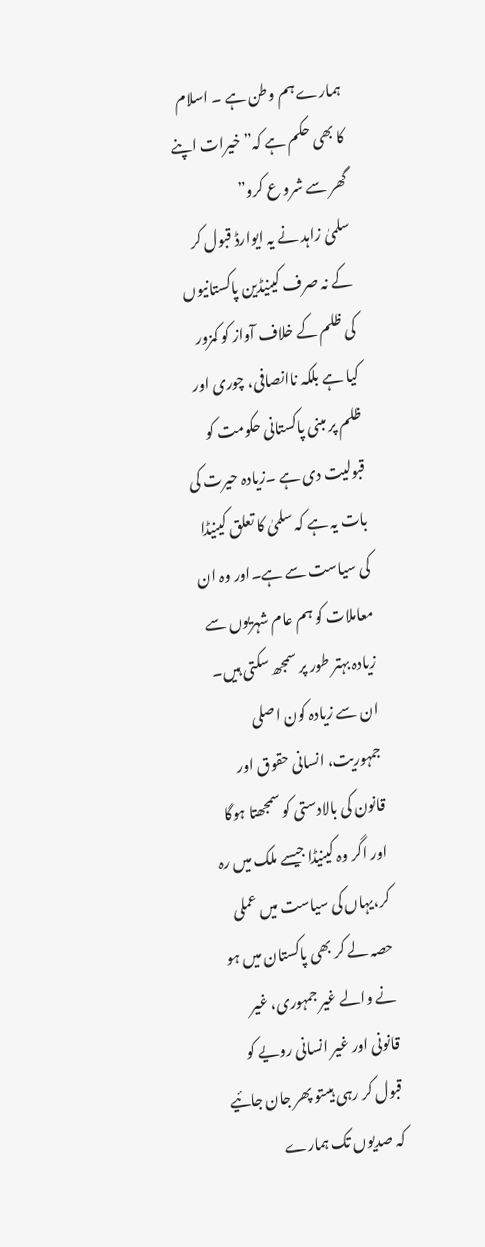ہمارے ہم وطن ہے ۔ اسلام کا بھی حکم ہے کہ”خیرات اپنے گھر سے شرو ع کرو”
سلمیٰ زاہد نے یہ ایوارڈ قبول کر کے نہ صرف کینیڈین پاکستانیوں کی ظلم کے خلاف آواز کو کمزور کیا ہے بلکہ ناانصافی، چوری اور ظلم پر مبنی پاکستانی حکومت کو قبولیت دی ہے ۔زیادہ حیرت کی بات یہ ہے کہ سلمیٰ کا تعلق کینیڈا کی سیاست سے ہے۔اور وہ ان معاملات کو ہم عام شہریوں سے زیادہ بہتر طور پر سمجھ سکتی ہیں۔ ان سے زیادہ کون اصلی جمہوریت، انسانی حقوق اور قانون کی بالادستی کو سمجھتا ہوگا اور اگر وہ کینیڈا جیسے ملک میں رہ کر،یہاں کی سیاست میں عملی حصہ لے کر بھی پاکستان میں ہو نے والے غیر جمہوری، غیر قانونی اور غیر انسانی رویے کو قبول کر رہی ہیںتو پھر جان جائیے کہ صدیوں تک ہمارے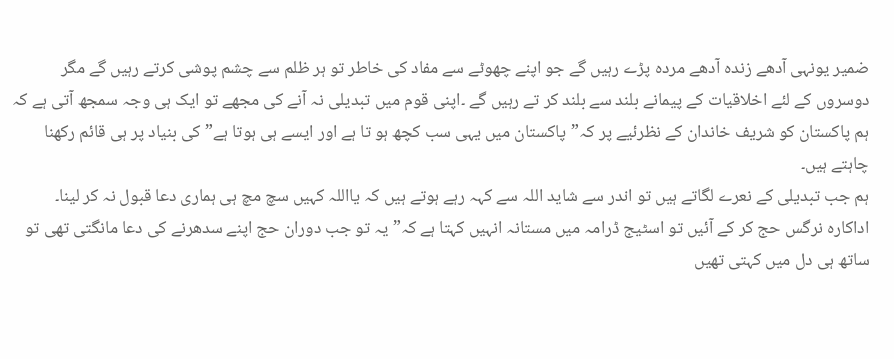ضمیر یونہی آدھے زندہ آدھے مردہ پڑے رہیں گے جو اپنے چھوٹے سے مفاد کی خاطر تو ہر ظلم سے چشم پوشی کرتے رہیں گے مگر دوسروں کے لئے اخلاقیات کے پیمانے بلند سے بلند کر تے رہیں گے ۔اپنی قوم میں تبدیلی نہ آنے کی مجھے تو ایک ہی وجہ سمجھ آتی ہے کہ ہم پاکستان کو شریف خاندان کے نظرئیے پر کہ”پاکستان میں یہی سب کچھ ہو تا ہے اور ایسے ہی ہوتا ہے” کی بنیاد پر ہی قائم رکھنا چاہتے ہیں۔
ہم جب تبدیلی کے نعرے لگاتے ہیں تو اندر سے شاید اللہ سے کہہ رہے ہوتے ہیں کہ یااللہ کہیں سچ مچ ہی ہماری دعا قبول نہ کر لینا۔
اداکارہ نرگس حج کر کے آئیں تو اسٹیج ڈرامہ میں مستانہ انہیں کہتا ہے کہ”یہ تو جب دوران حج اپنے سدھرنے کی دعا مانگتی تھی تو ساتھ ہی دل میں کہتی تھیں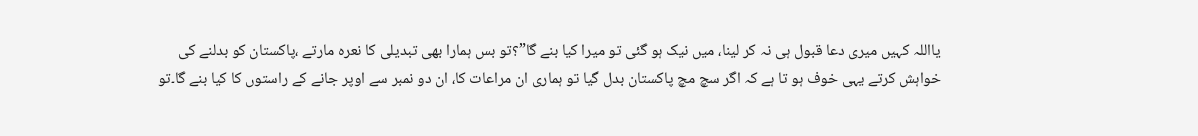یااللہ کہیں میری دعا قبول ہی نہ کر لینا، میں نیک ہو گئی تو میرا کیا بنے گا”؟تو بس ہمارا بھی تبدیلی کا نعرہ مارتے ،پاکستان کو بدلنے کی خواہش کرتے یہی خوف ہو تا ہے کہ اگر سچ مچ پاکستان بدل گیا تو ہماری ان مراعات کا، ان دو نمبر سے اوپر جانے کے راستوں کا کیا بنے گا۔تو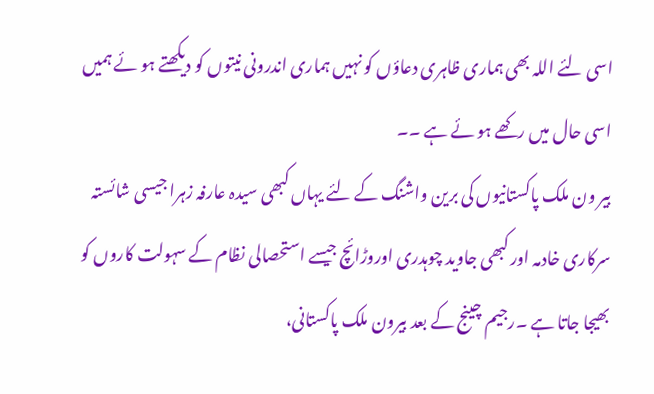اسی لئے اللہ بھی ہماری ظاہری دعاؤں کو نہیں ہماری اندرونی نیتوں کو دیکھتے ہو ئے ہمیں اسی حال میں رکھے ہو ئے ہے ۔۔
بیر ون ملک پاکستانیوں کی برین واشنگ کے لئے یہاں کبھی سیدہ عارفہ زہرا جیسی شائستہ سرکاری خادمہ اور کبھی جاوید چوہدری اوروڑائچ جیسے استحصالی نظام کے سہولت کاروں کو بھیجا جاتا ہے ۔رجیم چینج کے بعد بیرون ملک پاکستانی،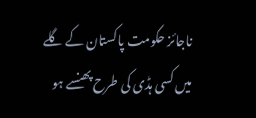ناجائز حکومت پاکستان کے گلے میں کسی ہڈی کی طرح پھنسے ہو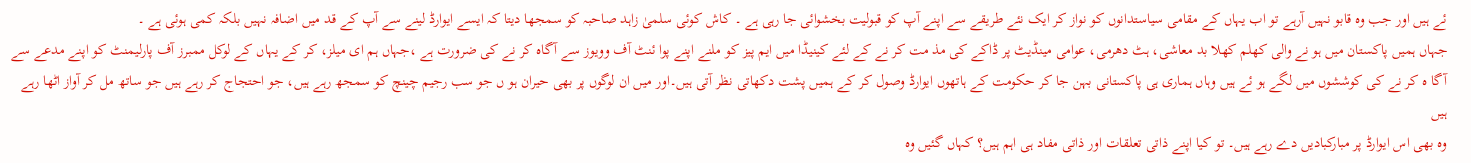ئے ہیں اور جب وہ قابو نہیں آرہے تو اب یہاں کے مقامی سیاستدانوں کو نواز کر ایک نئے طریقے سے اپنے آپ کو قبولیت بخشوائی جا رہی ہے ۔ کاش کوئی سلمیٰ زاہد صاحبہ کو سمجھا دیتا کہ ایسے ایوارڈ لینے سے آپ کے قد میں اضافہ نہیں بلکہ کمی ہوئی ہے ۔
جہاں ہمیں پاکستان میں ہو نے والی کھلم کھلا بد معاشی، ہٹ دھرمی، عوامی مینڈیٹ پر ڈاکے کی مذ مت کر نے کے لئے کینیڈا میں ایم پیز کو ملنے اپنے پوا ئنٹ آف وویوز سے آگاہ کر نے کی ضرورت ہے ،جہاں ہم ای میلز، کر کے یہاں کے لوکل ممبرز آف پارلیمنٹ کو اپنے مدعے سے آگا ہ کر نے کی کوششوں میں لگے ہو ئے ہیں وہاں ہماری ہی پاکستانی بہن جا کر حکومت کے ہاتھوں ایوارڈ وصول کر کے ہمیں پشت دکھاتی نظر آتی ہیں۔اور میں ان لوگوں پر بھی حیران ہو ں جو سب رجیم چینچ کو سمجھ رہے ہیں، جو احتجاج کر رہے ہیں جو ساتھ مل کر آواز اٹھا رہے ہیں
وہ بھی اس ایوارڈ پر مبارکبادیں دے رہے ہیں۔ تو کیا اپنے ذاتی تعلقات اور ذاتی مفاد ہی اہم ہیں؟ کہاں گئیں وہ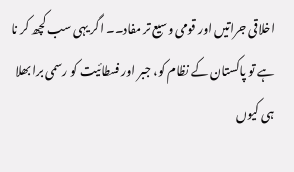اخلاقی جراتیں اور قومی وسیع تر مفاد۔۔ اگر یہی سب کچھ کر نا ہے تو پاکستان کے نظام کو، جبر اور فسطائیت کو رسمی برا بھلا ہی کیوں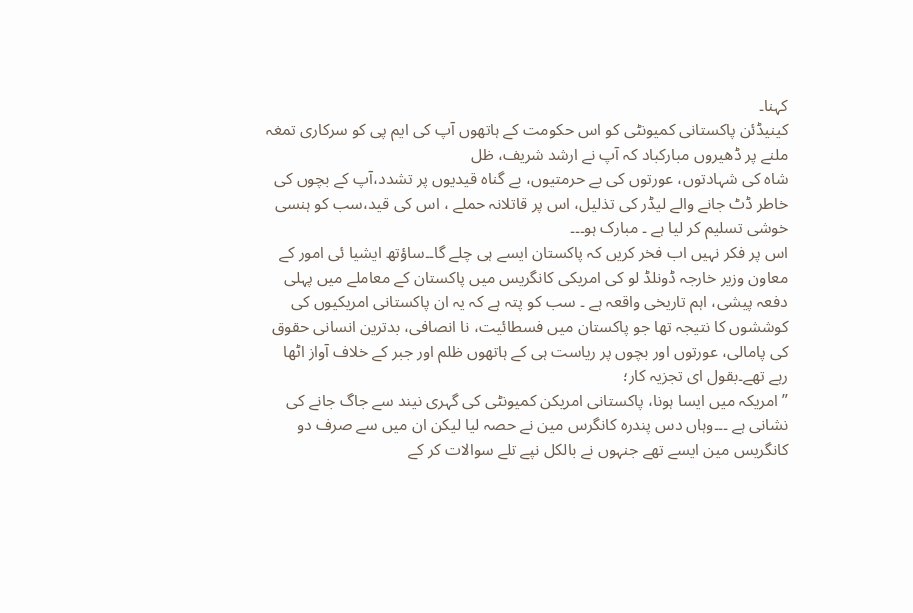کہنا۔
کینیڈئن پاکستانی کمیونٹی کو اس حکومت کے ہاتھوں آپ کی ایم پی کو سرکاری تمغہ ملنے پر ڈھیروں مبارکباد کہ آپ نے ارشد شریف، ظل
شاہ کی شہادتوں، عورتوں کی بے حرمتیوں، بے گناہ قیدیوں پر تشدد،آپ کے بچوں کی خاطر ڈٹ جانے والے لیڈر کی تذلیل، اس پر قاتلانہ حملے ، اس کی قید،سب کو ہنسی خوشی تسلیم کر لیا ہے ۔ مبارک ہو۔۔۔
اس پر فکر نہیں اب فخر کریں کہ پاکستان ایسے ہی چلے گا۔۔ساؤتھ ایشیا ئی امور کے معاون وزیر خارجہ ڈونلڈ لو کی امریکی کانگریس میں پاکستان کے معاملے میں پہلی دفعہ پیشی، اہم تاریخی واقعہ ہے ۔ سب کو پتہ ہے کہ یہ ان پاکستانی امریکیوں کی کوششوں کا نتیجہ تھا جو پاکستان میں فسطائیت، نا انصافی، بدترین انسانی حقوق کی پامالی، عورتوں اور بچوں پر ریاست ہی کے ہاتھوں ظلم اور جبر کے خلاف آواز اٹھا رہے تھے۔بقول ای تجزیہ کار؛
”امریکہ میں ایسا ہونا، پاکستانی امریکن کمیونٹی کی گہری نیند سے جاگ جانے کی نشانی ہے ۔۔۔وہاں دس پندرہ کانگرس مین نے حصہ لیا لیکن ان میں سے صرف دو کانگریس مین ایسے تھے جنہوں نے بالکل نپے تلے سوالات کر کے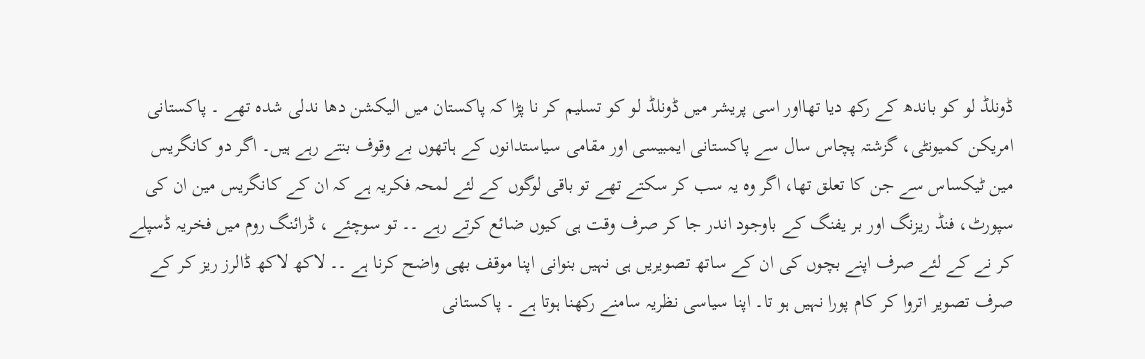ڈونلڈ لو کو باندھ کے رکھ دیا تھااور اسی پریشر میں ڈونلڈ لو کو تسلیم کر نا پڑا کہ پاکستان میں الیکشن دھا ندلی شدہ تھے ۔ پاکستانی امریکن کمیونٹی، گزشتہ پچاس سال سے پاکستانی ایمبیسی اور مقامی سیاستدانوں کے ہاتھوں بے وقوف بنتے رہے ہیں۔ اگر دو کانگریس مین ٹیکساس سے جن کا تعلق تھا، اگر وہ یہ سب کر سکتے تھے تو باقی لوگوں کے لئے لمحہ فکریہ ہے کہ ان کے کانگریس مین ان کی سپورٹ، فنڈ ریزنگ اور بر یفنگ کے باوجود اندر جا کر صرف وقت ہی کیوں ضائع کرتے رہے ۔۔ تو سوچئے ، ڈرائنگ روم میں فخریہ ڈسپلے کر نے کے لئے صرف اپنے بچوں کی ان کے ساتھ تصویریں ہی نہیں بنوانی اپنا موقف بھی واضح کرنا ہے ۔۔ لاکھ لاکھ ڈالرز ریز کر کے صرف تصویر اتروا کر کام پورا نہیں ہو تا۔ اپنا سیاسی نظریہ سامنے رکھنا ہوتا ہے ۔ پاکستانی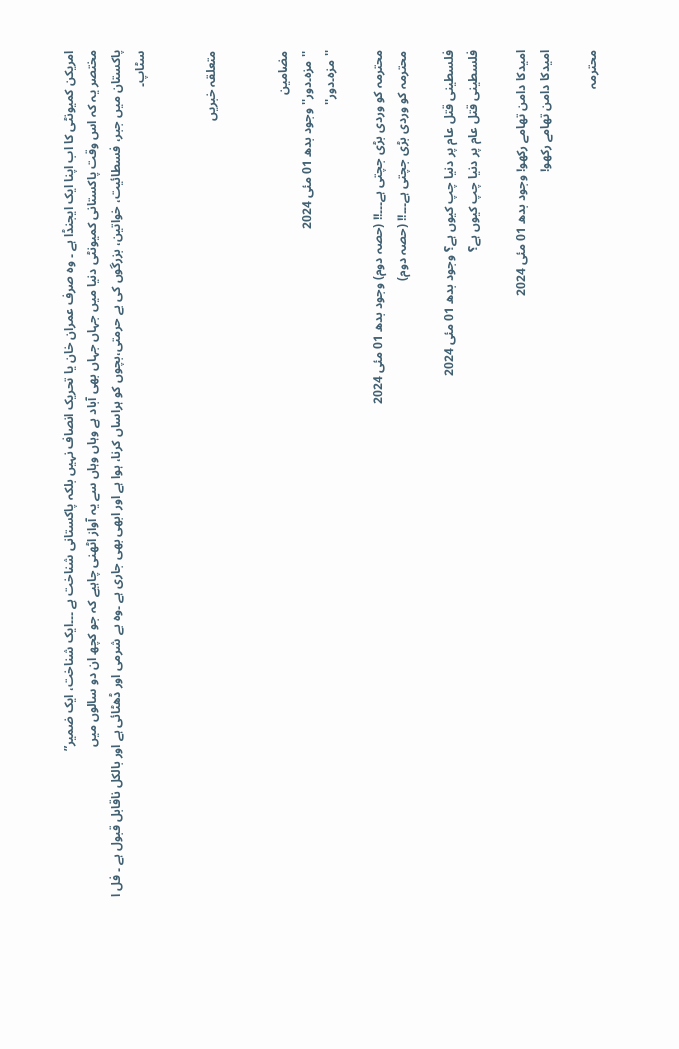امریکن کمیونٹی کا اب اپنا ایک ایجنڈا ہے ۔ وہ صرف عمران خان یا تحریک انصاف نہیں بلکہ پاکستانی شناخت ہے ۔۔۔ایک شناخت، ایک ضمیر”
مختصر یہ کہ اس وقت پاکستانی کمیونٹی دنیا میں جہاں جہاں بھی آباد ہے وہاں وہاں سے یہ آواز اٹھنی چاہیے کہ جو کچھ ان دو سالوں میں
پاکستان میں جبر، فسطائیت، خواتین، بزرگوں کی بے حرمتی،بچوں کو ہراساں کرنا، ہوا ہے اور ابھی بھی جاری ہے ۔وہ بے شرمی اور ڈھٹائی ہے اور بالکل ناقابل قبول ہے ۔ فل ا سٹاپ۔


متعلقہ خبریں


مضامین
''مزہ۔دور'' وجود بدھ 01 مئی 2024
''مزہ۔دور''

محترمہ کو وردی بڑی جچتی ہے۔۔۔!! (حصہ دوم) وجود بدھ 01 مئی 2024
محترمہ کو وردی بڑی جچتی ہے۔۔۔!! (حصہ دوم)

فلسطینی قتل عام پر دنیا چپ کیوں ہے؟ وجود بدھ 01 مئی 2024
فلسطینی قتل عام پر دنیا چپ کیوں ہے؟

امیدکا دامن تھامے رکھو! وجود بدھ 01 مئی 2024
امیدکا دامن تھامے رکھو!

محترمہ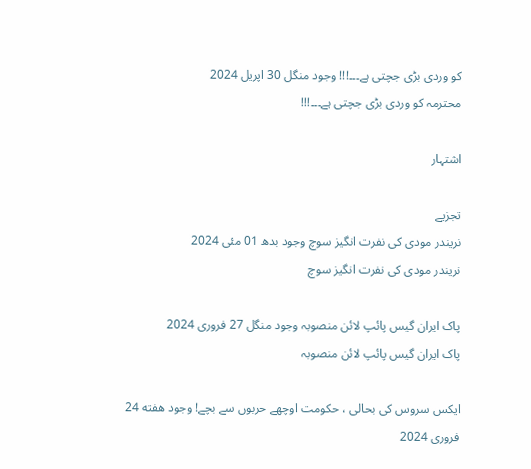کو وردی بڑی جچتی ہے۔۔۔!!! وجود منگل 30 اپریل 2024
محترمہ کو وردی بڑی جچتی ہے۔۔۔!!!

اشتہار

تجزیے
نریندر مودی کی نفرت انگیز سوچ وجود بدھ 01 مئی 2024
نریندر مودی کی نفرت انگیز سوچ

پاک ایران گیس پائپ لائن منصوبہ وجود منگل 27 فروری 2024
پاک ایران گیس پائپ لائن منصوبہ

ایکس سروس کی بحالی ، حکومت اوچھے حربوں سے بچے! وجود هفته 24 فروری 2024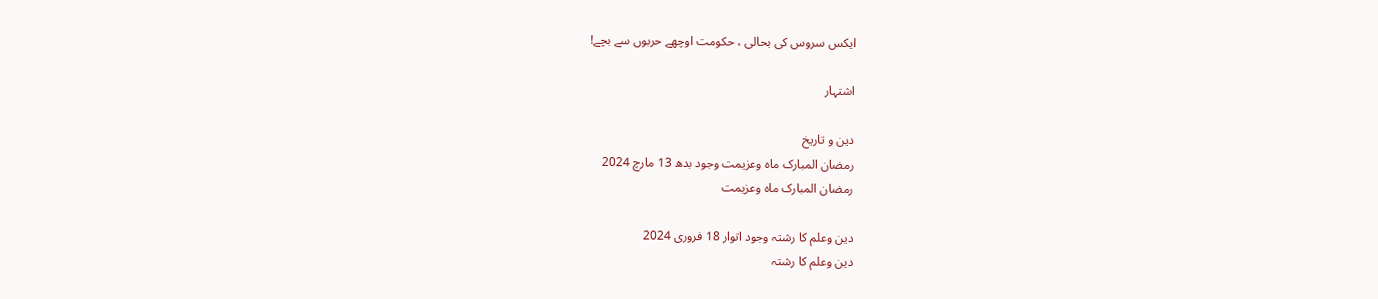ایکس سروس کی بحالی ، حکومت اوچھے حربوں سے بچے!

اشتہار

دین و تاریخ
رمضان المبارک ماہ وعزیمت وجود بدھ 13 مارچ 2024
رمضان المبارک ماہ وعزیمت

دین وعلم کا رشتہ وجود اتوار 18 فروری 2024
دین وعلم کا رشتہ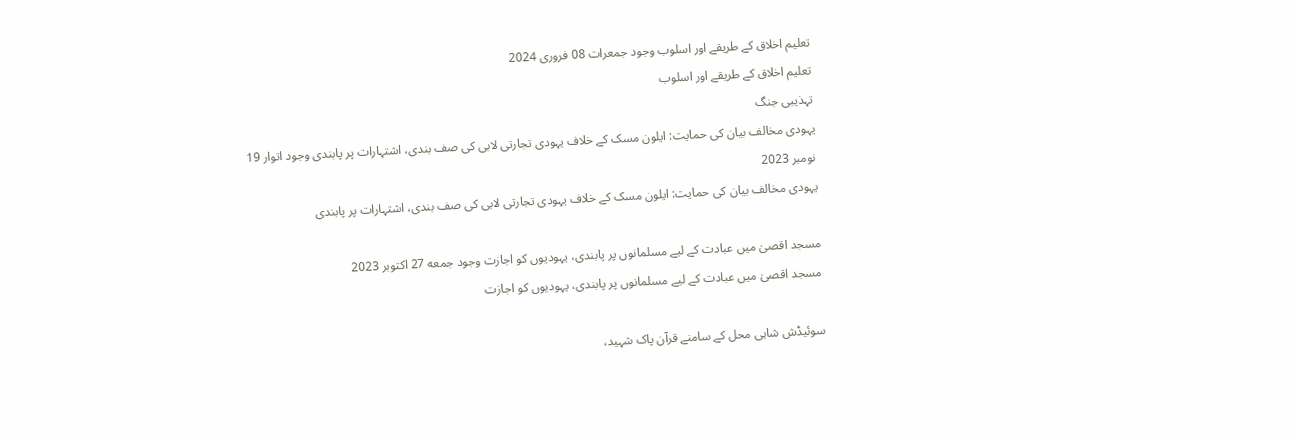تعلیم اخلاق کے طریقے اور اسلوب وجود جمعرات 08 فروری 2024
تعلیم اخلاق کے طریقے اور اسلوب
تہذیبی جنگ
یہودی مخالف بیان کی حمایت: ایلون مسک کے خلاف یہودی تجارتی لابی کی صف بندی، اشتہارات پر پابندی وجود اتوار 19 نومبر 2023
یہودی مخالف بیان کی حمایت: ایلون مسک کے خلاف یہودی تجارتی لابی کی صف بندی، اشتہارات پر پابندی

مسجد اقصیٰ میں عبادت کے لیے مسلمانوں پر پابندی، یہودیوں کو اجازت وجود جمعه 27 اکتوبر 2023
مسجد اقصیٰ میں عبادت کے لیے مسلمانوں پر پابندی، یہودیوں کو اجازت

سوئیڈش شاہی محل کے سامنے قرآن پاک شہید،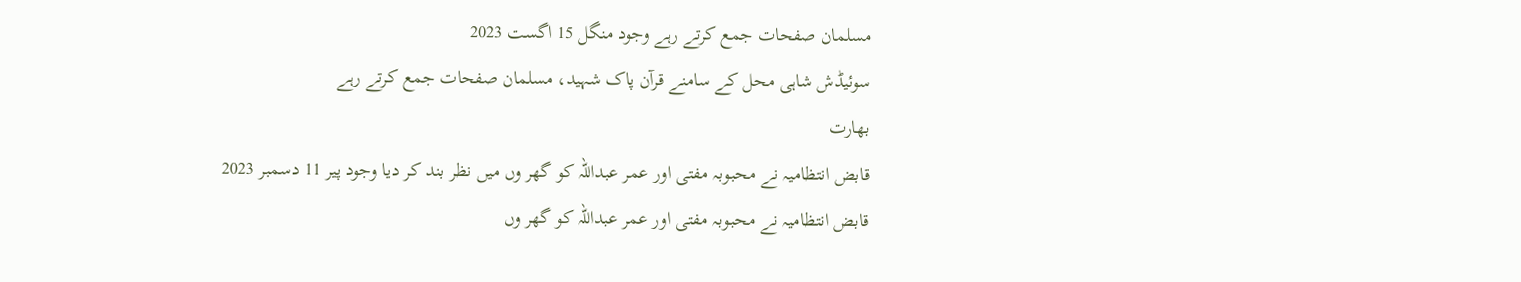مسلمان صفحات جمع کرتے رہے وجود منگل 15 اگست 2023
سوئیڈش شاہی محل کے سامنے قرآن پاک شہید، مسلمان صفحات جمع کرتے رہے
بھارت
قابض انتظامیہ نے محبوبہ مفتی اور عمر عبداللہ کو گھر وں میں نظر بند کر دیا وجود پیر 11 دسمبر 2023
قابض انتظامیہ نے محبوبہ مفتی اور عمر عبداللہ کو گھر وں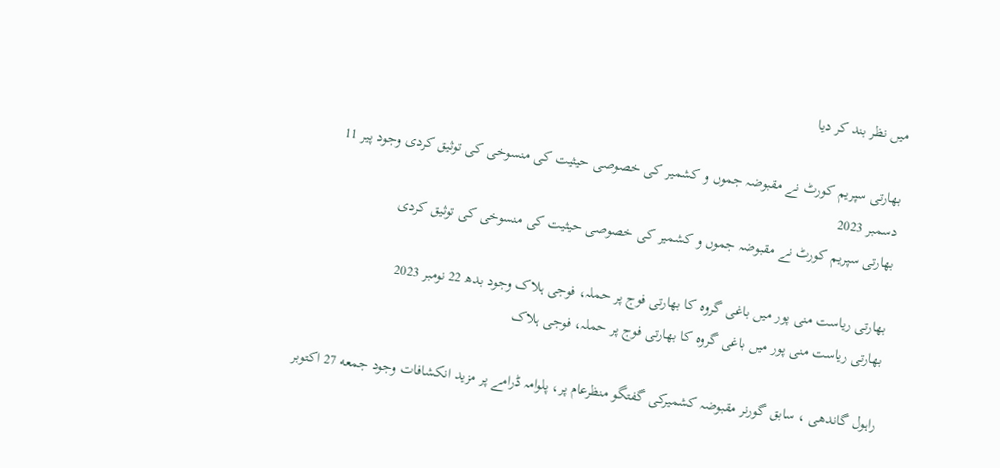میں نظر بند کر دیا

بھارتی سپریم کورٹ نے مقبوضہ جموں و کشمیر کی خصوصی حیثیت کی منسوخی کی توثیق کردی وجود پیر 11 دسمبر 2023
بھارتی سپریم کورٹ نے مقبوضہ جموں و کشمیر کی خصوصی حیثیت کی منسوخی کی توثیق کردی

بھارتی ریاست منی پور میں باغی گروہ کا بھارتی فوج پر حملہ، فوجی ہلاک وجود بدھ 22 نومبر 2023
بھارتی ریاست منی پور میں باغی گروہ کا بھارتی فوج پر حملہ، فوجی ہلاک

راہول گاندھی ، سابق گورنر مقبوضہ کشمیرکی گفتگو منظرعام پر، پلوامہ ڈرامے پر مزید انکشافات وجود جمعه 27 اکتوبر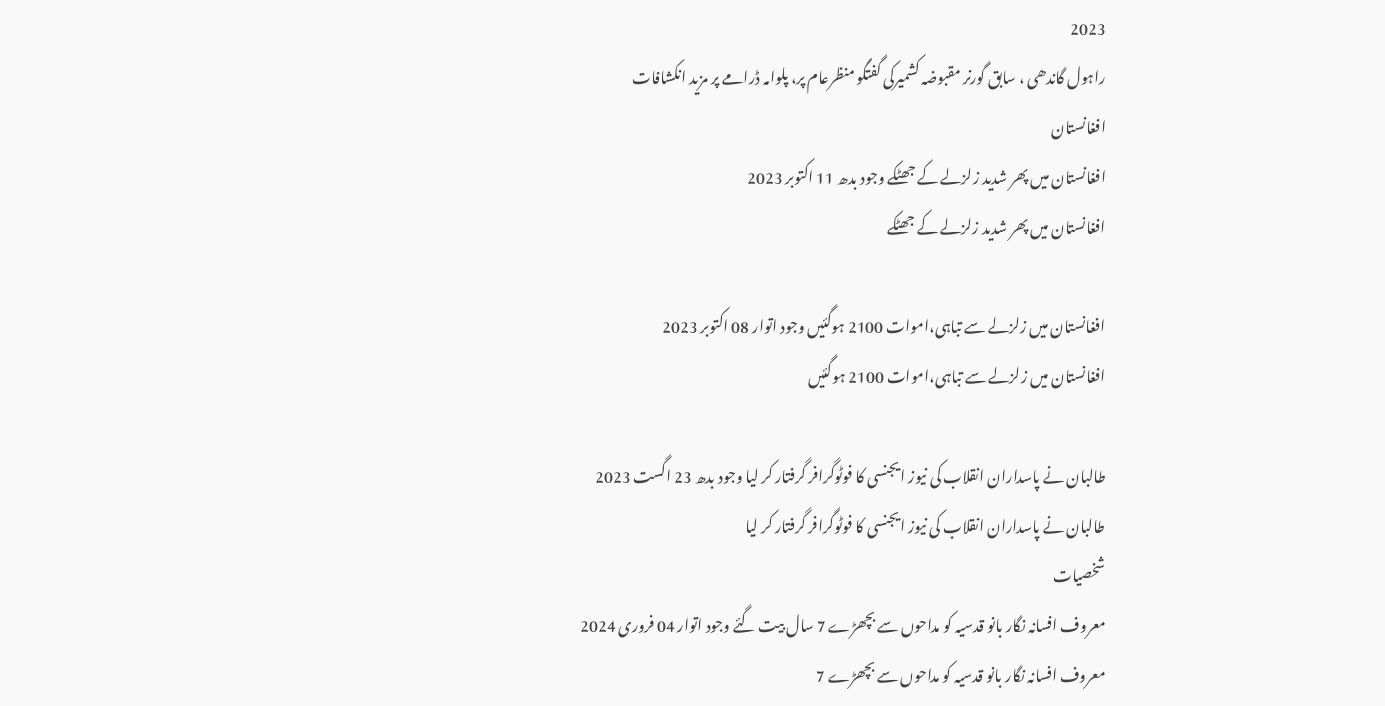2023
راہول گاندھی ، سابق گورنر مقبوضہ کشمیرکی گفتگو منظرعام پر، پلوامہ ڈرامے پر مزید انکشافات
افغانستان
افغانستان میں پھر شدید زلزلے کے جھٹکے وجود بدھ 11 اکتوبر 2023
افغانستان میں پھر شدید زلزلے کے جھٹکے

افغانستان میں زلزلے سے تباہی،اموات 2100 ہوگئیں وجود اتوار 08 اکتوبر 2023
افغانستان میں زلزلے سے تباہی،اموات 2100 ہوگئیں

طالبان نے پاسداران انقلاب کی نیوز ایجنسی کا فوٹوگرافر گرفتار کر لیا وجود بدھ 23 اگست 2023
طالبان نے پاسداران انقلاب کی نیوز ایجنسی کا فوٹوگرافر گرفتار کر لیا
شخصیات
معروف افسانہ نگار بانو قدسیہ کو مداحوں سے بچھڑے 7 سال بیت گئے وجود اتوار 04 فروری 2024
معروف افسانہ نگار بانو قدسیہ کو مداحوں سے بچھڑے 7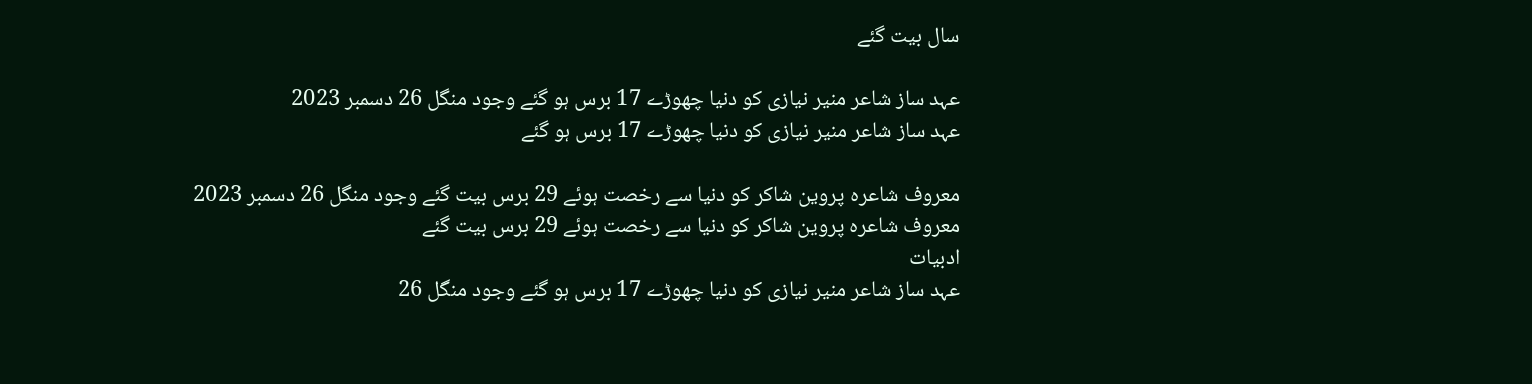سال بیت گئے

عہد ساز شاعر منیر نیازی کو دنیا چھوڑے 17 برس ہو گئے وجود منگل 26 دسمبر 2023
عہد ساز شاعر منیر نیازی کو دنیا چھوڑے 17 برس ہو گئے

معروف شاعرہ پروین شاکر کو دنیا سے رخصت ہوئے 29 برس بیت گئے وجود منگل 26 دسمبر 2023
معروف شاعرہ پروین شاکر کو دنیا سے رخصت ہوئے 29 برس بیت گئے
ادبیات
عہد ساز شاعر منیر نیازی کو دنیا چھوڑے 17 برس ہو گئے وجود منگل 26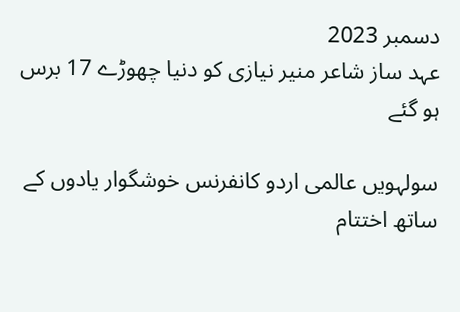دسمبر 2023
عہد ساز شاعر منیر نیازی کو دنیا چھوڑے 17 برس ہو گئے

سولہویں عالمی اردو کانفرنس خوشگوار یادوں کے ساتھ اختتام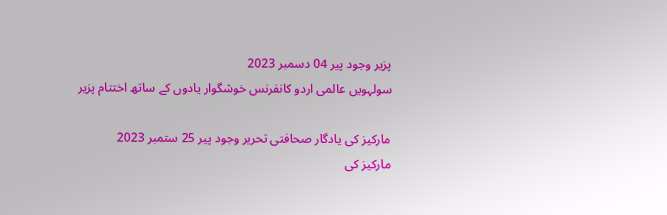پزیر وجود پیر 04 دسمبر 2023
سولہویں عالمی اردو کانفرنس خوشگوار یادوں کے ساتھ اختتام پزیر

مارکیز کی یادگار صحافتی تحریر وجود پیر 25 ستمبر 2023
مارکیز کی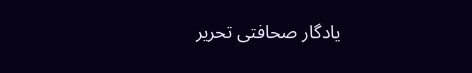یادگار صحافتی تحریر